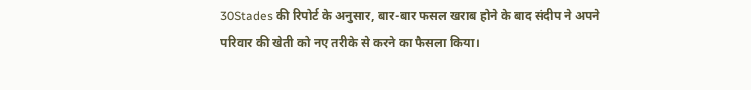30Stades की रिपोर्ट के अनुसार, बार-बार फसल खराब होने के बाद संदीप ने अपने परिवार की खेती को नए तरीके से करने का फैसला किया।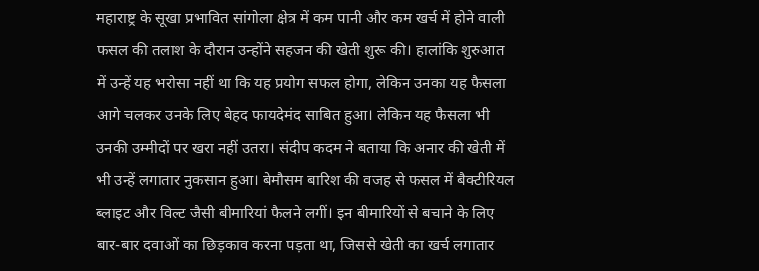महाराष्ट्र के सूखा प्रभावित सांगोला क्षेत्र में कम पानी और कम खर्च में होने वाली फसल की तलाश के दौरान उन्होंने सहजन की खेती शुरू की। हालांकि शुरुआत में उन्हें यह भरोसा नहीं था कि यह प्रयोग सफल होगा, लेकिन उनका यह फैसला आगे चलकर उनके लिए बेहद फायदेमंद साबित हुआ। लेकिन यह फैसला भी उनकी उम्मीदों पर खरा नहीं उतरा। संदीप कदम ने बताया कि अनार की खेती में भी उन्हें लगातार नुकसान हुआ। बेमौसम बारिश की वजह से फसल में बैक्टीरियल ब्लाइट और विल्ट जैसी बीमारियां फैलने लगीं। इन बीमारियों से बचाने के लिए बार-बार दवाओं का छिड़काव करना पड़ता था, जिससे खेती का खर्च लगातार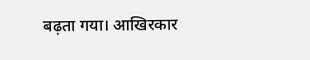बढ़ता गया। आखिरकार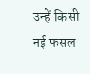उन्हें किसी नई फसल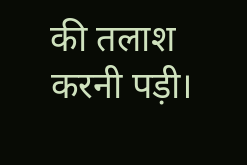की तलाश करनी पड़ी।